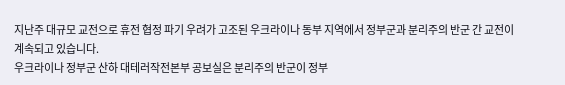지난주 대규모 교전으로 휴전 협정 파기 우려가 고조된 우크라이나 동부 지역에서 정부군과 분리주의 반군 간 교전이 계속되고 있습니다.
우크라이나 정부군 산하 대테러작전본부 공보실은 분리주의 반군이 정부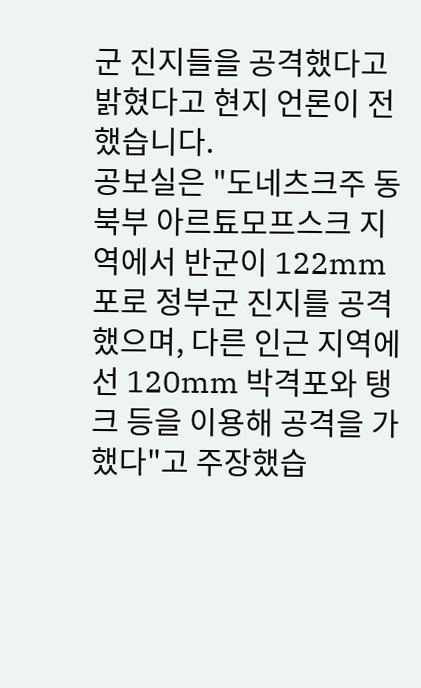군 진지들을 공격했다고 밝혔다고 현지 언론이 전했습니다.
공보실은 "도네츠크주 동북부 아르툐모프스크 지역에서 반군이 122mm 포로 정부군 진지를 공격했으며, 다른 인근 지역에선 120mm 박격포와 탱크 등을 이용해 공격을 가했다"고 주장했습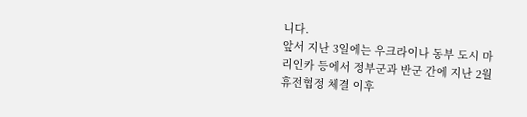니다.
앞서 지난 3일에는 우크라이나 동부 도시 마리인카 등에서 정부군과 반군 간에 지난 2월 휴전협정 체결 이후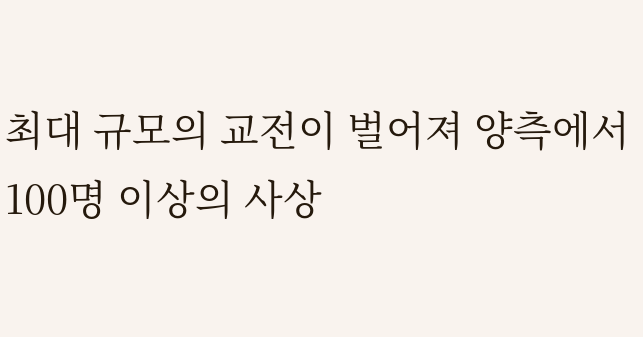최대 규모의 교전이 벌어져 양측에서 100명 이상의 사상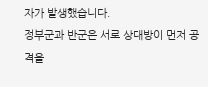자가 발생했습니다.
정부군과 반군은 서로 상대방이 먼저 공격을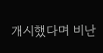개시했다며 비난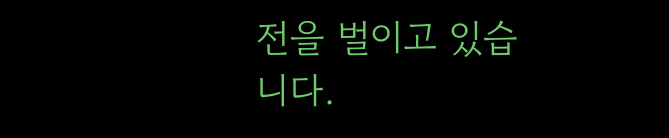전을 벌이고 있습니다.